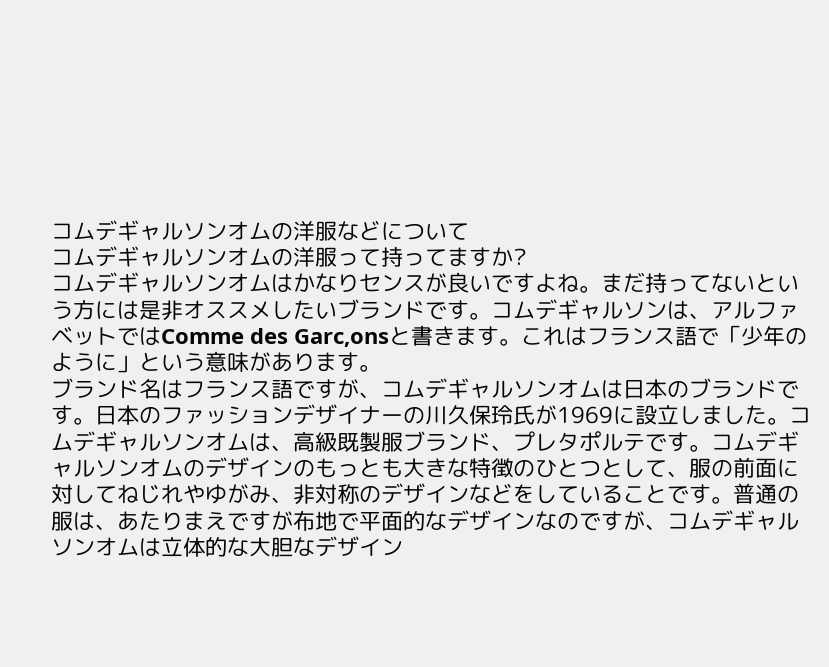コムデギャルソンオムの洋服などについて
コムデギャルソンオムの洋服って持ってますか?
コムデギャルソンオムはかなりセンスが良いですよね。まだ持ってないという方には是非オススメしたいブランドです。コムデギャルソンは、アルファベットではComme des Garc,onsと書きます。これはフランス語で「少年のように」という意味があります。
ブランド名はフランス語ですが、コムデギャルソンオムは日本のブランドです。日本のファッションデザイナーの川久保玲氏が1969に設立しました。コムデギャルソンオムは、高級既製服ブランド、プレタポルテです。コムデギャルソンオムのデザインのもっとも大きな特徴のひとつとして、服の前面に対してねじれやゆがみ、非対称のデザインなどをしていることです。普通の服は、あたりまえですが布地で平面的なデザインなのですが、コムデギャルソンオムは立体的な大胆なデザイン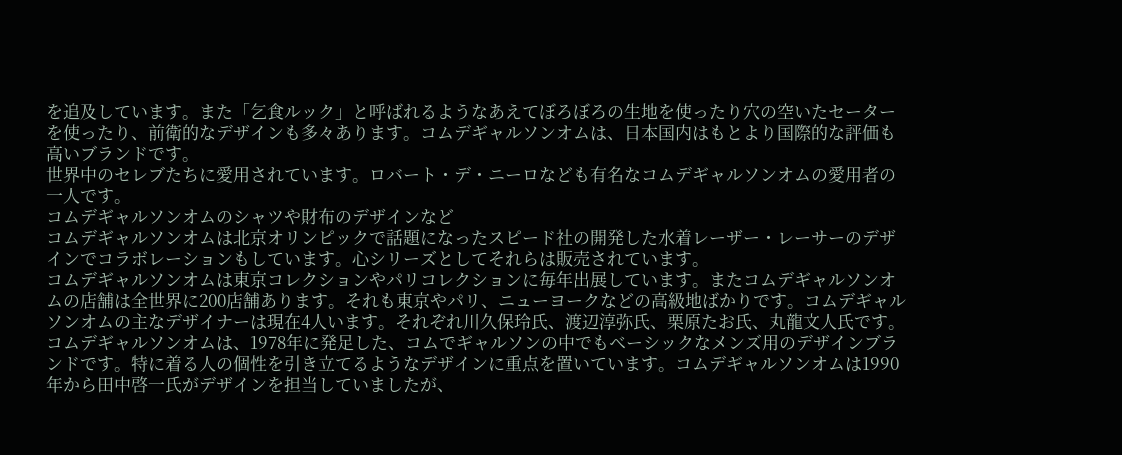を追及しています。また「乞食ルック」と呼ばれるようなあえてぼろぼろの生地を使ったり穴の空いたセーターを使ったり、前衛的なデザインも多々あります。コムデギャルソンオムは、日本国内はもとより国際的な評価も高いブランドです。
世界中のセレブたちに愛用されています。ロバート・デ・ニーロなども有名なコムデギャルソンオムの愛用者の一人です。
コムデギャルソンオムのシャツや財布のデザインなど
コムデギャルソンオムは北京オリンピックで話題になったスピード社の開発した水着レーザー・レーサーのデザインでコラボレーションもしています。心シリーズとしてそれらは販売されています。
コムデギャルソンオムは東京コレクションやパリコレクションに毎年出展しています。またコムデギャルソンオムの店舗は全世界に200店舗あります。それも東京やパリ、ニューヨークなどの高級地ばかりです。コムデギャルソンオムの主なデザイナーは現在4人います。それぞれ川久保玲氏、渡辺淳弥氏、栗原たお氏、丸龍文人氏です。
コムデギャルソンオムは、1978年に発足した、コムでギャルソンの中でもベーシックなメンズ用のデザインブランドです。特に着る人の個性を引き立てるようなデザインに重点を置いています。コムデギャルソンオムは1990年から田中啓一氏がデザインを担当していましたが、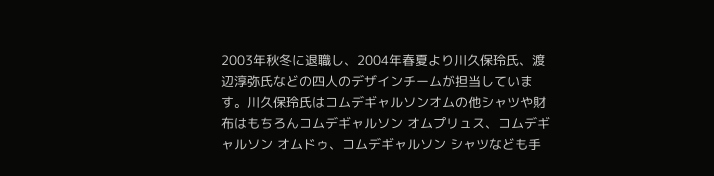2003年秋冬に退職し、2004年春夏より川久保玲氏、渡辺淳弥氏などの四人のデザインチームが担当しています。川久保玲氏はコムデギャルソンオムの他シャツや財布はもちろんコムデギャルソン オムプリュス、コムデギャルソン オムドゥ、コムデギャルソン シャツなども手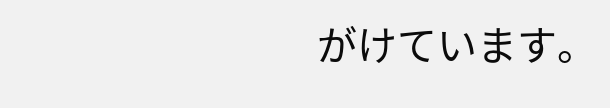がけています。